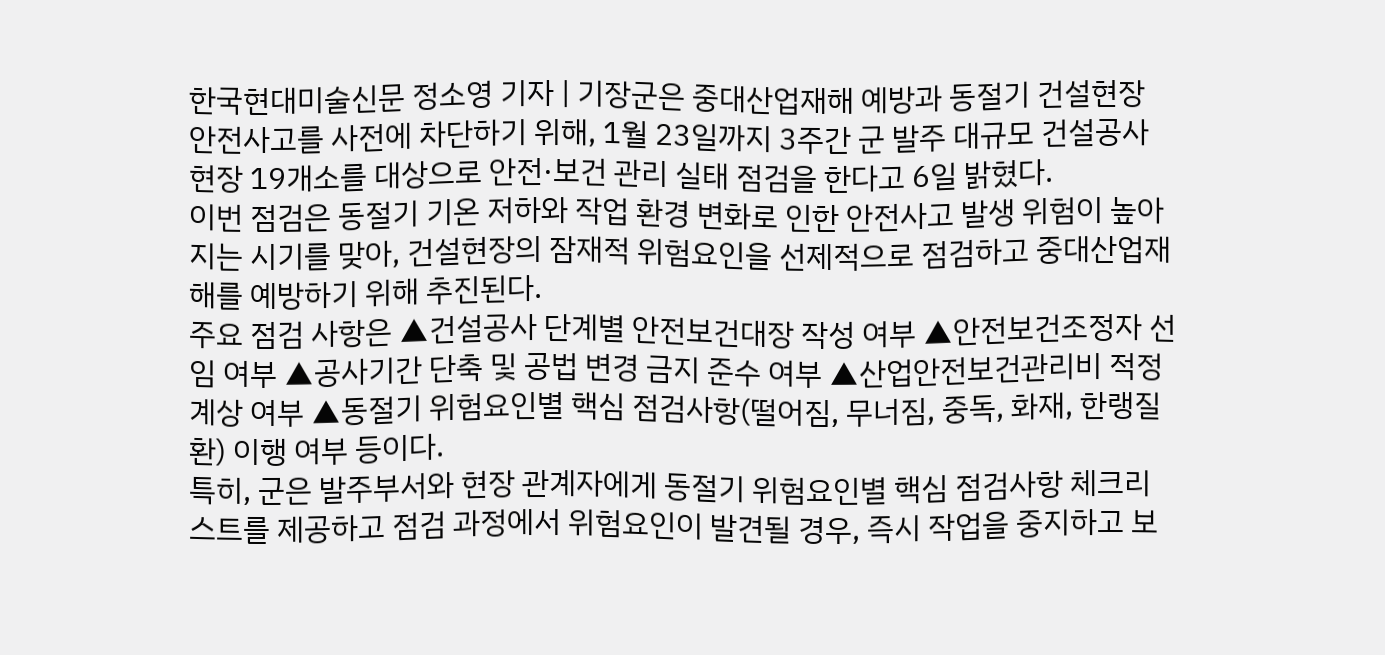한국현대미술신문 정소영 기자 | 기장군은 중대산업재해 예방과 동절기 건설현장 안전사고를 사전에 차단하기 위해, 1월 23일까지 3주간 군 발주 대규모 건설공사 현장 19개소를 대상으로 안전·보건 관리 실태 점검을 한다고 6일 밝혔다.
이번 점검은 동절기 기온 저하와 작업 환경 변화로 인한 안전사고 발생 위험이 높아지는 시기를 맞아, 건설현장의 잠재적 위험요인을 선제적으로 점검하고 중대산업재해를 예방하기 위해 추진된다.
주요 점검 사항은 ▲건설공사 단계별 안전보건대장 작성 여부 ▲안전보건조정자 선임 여부 ▲공사기간 단축 및 공법 변경 금지 준수 여부 ▲산업안전보건관리비 적정 계상 여부 ▲동절기 위험요인별 핵심 점검사항(떨어짐, 무너짐, 중독, 화재, 한랭질환) 이행 여부 등이다.
특히, 군은 발주부서와 현장 관계자에게 동절기 위험요인별 핵심 점검사항 체크리스트를 제공하고 점검 과정에서 위험요인이 발견될 경우, 즉시 작업을 중지하고 보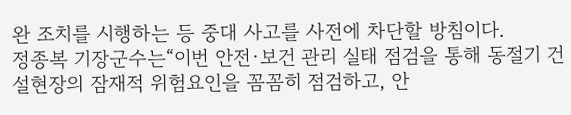완 조치를 시행하는 등 중대 사고를 사전에 차단할 방침이다.
정종복 기장군수는“이번 안전·보건 관리 실태 점검을 통해 동절기 건설현장의 잠재적 위험요인을 꼼꼼히 점검하고, 안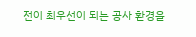전이 최우선이 되는 공사 환경을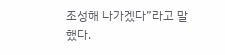조성해 나가겠다”라고 말했다.